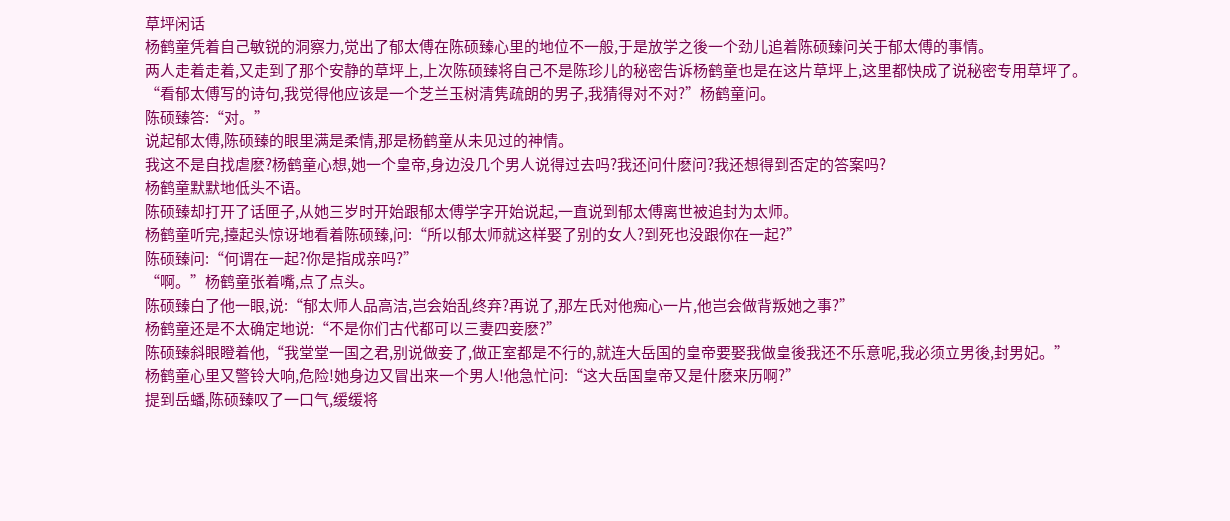草坪闲话
杨鹤童凭着自己敏锐的洞察力,觉出了郁太傅在陈硕臻心里的地位不一般,于是放学之後一个劲儿追着陈硕臻问关于郁太傅的事情。
两人走着走着,又走到了那个安静的草坪上,上次陈硕臻将自己不是陈珍儿的秘密告诉杨鹤童也是在这片草坪上,这里都快成了说秘密专用草坪了。
“看郁太傅写的诗句,我觉得他应该是一个芝兰玉树清隽疏朗的男子,我猜得对不对?”杨鹤童问。
陈硕臻答:“对。”
说起郁太傅,陈硕臻的眼里满是柔情,那是杨鹤童从未见过的神情。
我这不是自找虐麽?杨鹤童心想,她一个皇帝,身边没几个男人说得过去吗?我还问什麽问?我还想得到否定的答案吗?
杨鹤童默默地低头不语。
陈硕臻却打开了话匣子,从她三岁时开始跟郁太傅学字开始说起,一直说到郁太傅离世被追封为太师。
杨鹤童听完,擡起头惊讶地看着陈硕臻,问:“所以郁太师就这样娶了别的女人?到死也没跟你在一起?”
陈硕臻问:“何谓在一起?你是指成亲吗?”
“啊。”杨鹤童张着嘴,点了点头。
陈硕臻白了他一眼,说:“郁太师人品高洁,岂会始乱终弃?再说了,那左氏对他痴心一片,他岂会做背叛她之事?”
杨鹤童还是不太确定地说:“不是你们古代都可以三妻四妾麽?”
陈硕臻斜眼瞪着他,“我堂堂一国之君,别说做妾了,做正室都是不行的,就连大岳国的皇帝要娶我做皇後我还不乐意呢,我必须立男後,封男妃。”
杨鹤童心里又警铃大响,危险!她身边又冒出来一个男人!他急忙问:“这大岳国皇帝又是什麽来历啊?”
提到岳蟠,陈硕臻叹了一口气,缓缓将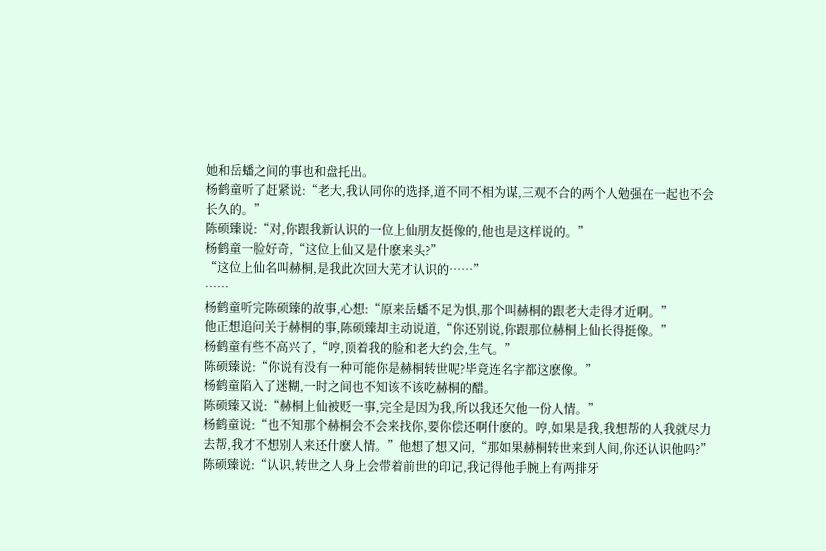她和岳蟠之间的事也和盘托出。
杨鹤童听了赶紧说:“老大,我认同你的选择,道不同不相为谋,三观不合的两个人勉强在一起也不会长久的。”
陈硕臻说:“对,你跟我新认识的一位上仙朋友挺像的,他也是这样说的。”
杨鹤童一脸好奇,“这位上仙又是什麽来头?”
“这位上仙名叫赫桐,是我此次回大芜才认识的……”
……
杨鹤童听完陈硕臻的故事,心想:“原来岳蟠不足为惧,那个叫赫桐的跟老大走得才近啊。”
他正想追问关于赫桐的事,陈硕臻却主动说道,“你还别说,你跟那位赫桐上仙长得挺像。”
杨鹤童有些不高兴了,“哼,顶着我的脸和老大约会,生气。”
陈硕臻说:“你说有没有一种可能你是赫桐转世呢?毕竟连名字都这麽像。”
杨鹤童陷入了迷糊,一时之间也不知该不该吃赫桐的醋。
陈硕臻又说:“赫桐上仙被贬一事,完全是因为我,所以我还欠他一份人情。”
杨鹤童说:“也不知那个赫桐会不会来找你,要你偿还啊什麽的。哼,如果是我,我想帮的人我就尽力去帮,我才不想别人来还什麽人情。”他想了想又问,“那如果赫桐转世来到人间,你还认识他吗?”
陈硕臻说:“认识,转世之人身上会带着前世的印记,我记得他手腕上有两排牙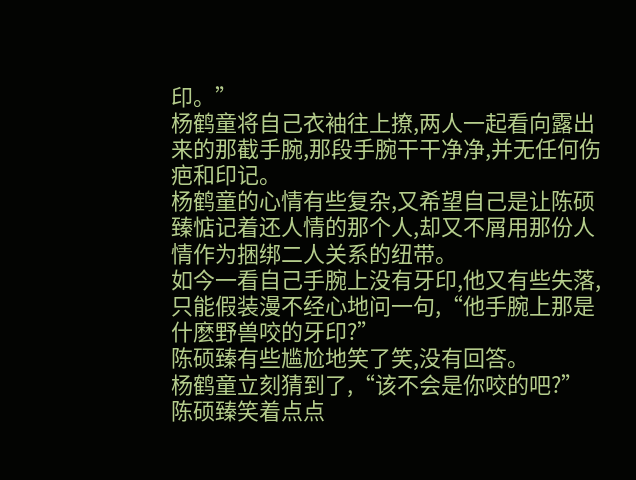印。”
杨鹤童将自己衣袖往上撩,两人一起看向露出来的那截手腕,那段手腕干干净净,并无任何伤疤和印记。
杨鹤童的心情有些复杂,又希望自己是让陈硕臻惦记着还人情的那个人,却又不屑用那份人情作为捆绑二人关系的纽带。
如今一看自己手腕上没有牙印,他又有些失落,只能假装漫不经心地问一句,“他手腕上那是什麽野兽咬的牙印?”
陈硕臻有些尴尬地笑了笑,没有回答。
杨鹤童立刻猜到了,“该不会是你咬的吧?”
陈硕臻笑着点点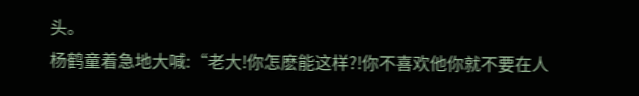头。
杨鹤童着急地大喊:“老大!你怎麽能这样?!你不喜欢他你就不要在人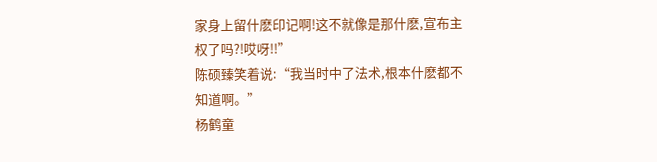家身上留什麽印记啊!这不就像是那什麽,宣布主权了吗?!哎呀!!”
陈硕臻笑着说:“我当时中了法术,根本什麽都不知道啊。”
杨鹤童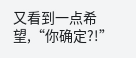又看到一点希望,“你确定?!”